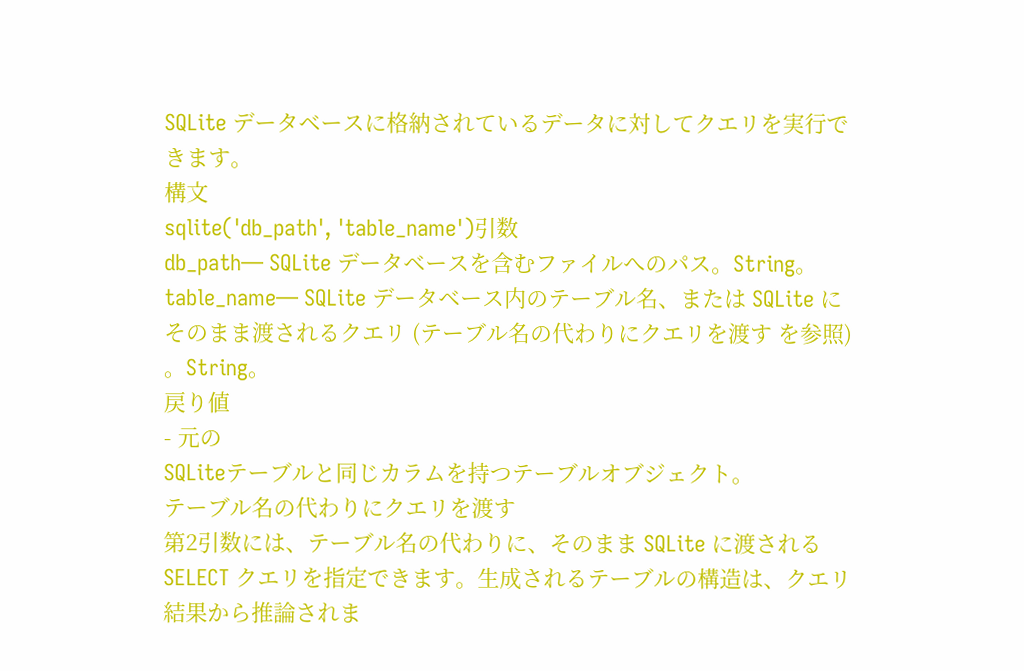SQLite データベースに格納されているデータに対してクエリを実行できます。
構文
sqlite('db_path', 'table_name')引数
db_path— SQLite データベースを含むファイルへのパス。String。table_name— SQLite データベース内のテーブル名、または SQLite にそのまま渡されるクエリ (テーブル名の代わりにクエリを渡す を参照) 。String。
戻り値
- 元の
SQLiteテーブルと同じカラムを持つテーブルオブジェクト。
テーブル名の代わりにクエリを渡す
第2引数には、テーブル名の代わりに、そのまま SQLite に渡される SELECT クエリを指定できます。生成されるテーブルの構造は、クエリ結果から推論されま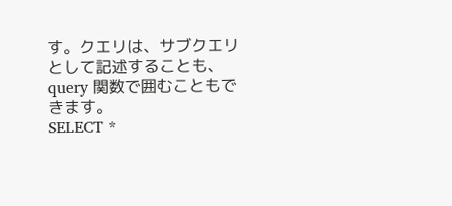す。クエリは、サブクエリとして記述することも、query 関数で囲むこともできます。
SELECT *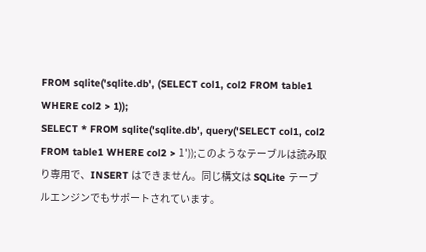FROM sqlite('sqlite.db', (SELECT col1, col2 FROM table1 WHERE col2 > 1));
SELECT * FROM sqlite('sqlite.db', query('SELECT col1, col2 FROM table1 WHERE col2 > 1'));このようなテーブルは読み取り専用で、INSERT はできません。同じ構文は SQLite テーブルエンジンでもサポートされています。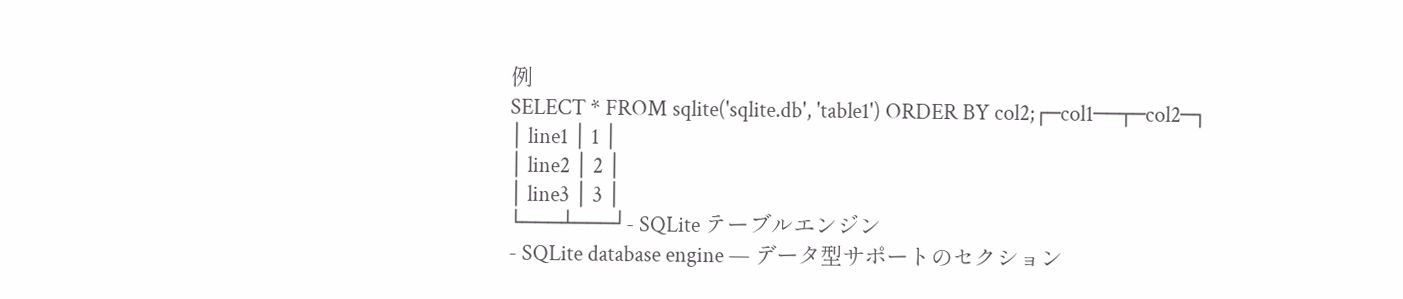例
SELECT * FROM sqlite('sqlite.db', 'table1') ORDER BY col2;┌─col1──┬─col2─┐
│ line1 │ 1 │
│ line2 │ 2 │
│ line3 │ 3 │
└───┴───┘- SQLite テーブルエンジン
- SQLite database engine — データ型サポートのセクション